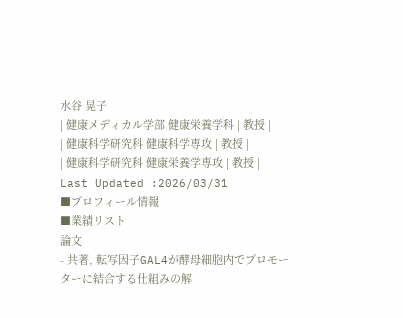水谷 晃子
| 健康メディカル学部 健康栄養学科 | 教授 |
| 健康科学研究科 健康科学専攻 | 教授 |
| 健康科学研究科 健康栄養学専攻 | 教授 |
Last Updated :2026/03/31
■プロフィール情報
■業績リスト
論文
- 共著, 転写因子GAL4が酵母細胞内でプロモーターに結合する仕組みの解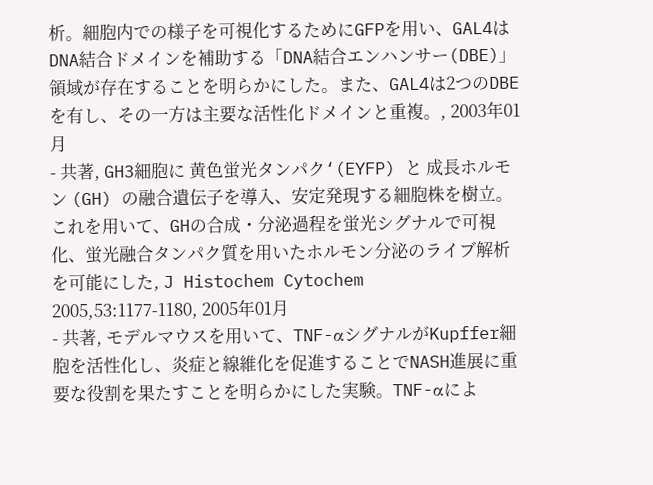析。細胞内での様子を可視化するためにGFPを用い、GAL4はDNA結合ドメインを補助する「DNA結合エンハンサー(DBE)」領域が存在することを明らかにした。また、GAL4は2つのDBEを有し、その一方は主要な活性化ドメインと重複。, 2003年01月
- 共著, GH3細胞に 黄色蛍光タンパク‘(EYFP) と 成長ホルモン (GH) の融合遺伝子を導入、安定発現する細胞株を樹立。これを用いて、GHの合成・分泌過程を蛍光シグナルで可視化、蛍光融合タンパク質を用いたホルモン分泌のライブ解析を可能にした, J Histochem Cytochem 2005,53:1177-1180, 2005年01月
- 共著, モデルマウスを用いて、TNF-αシグナルがKupffer細胞を活性化し、炎症と線維化を促進することでNASH進展に重要な役割を果たすことを明らかにした実験。TNF-αによ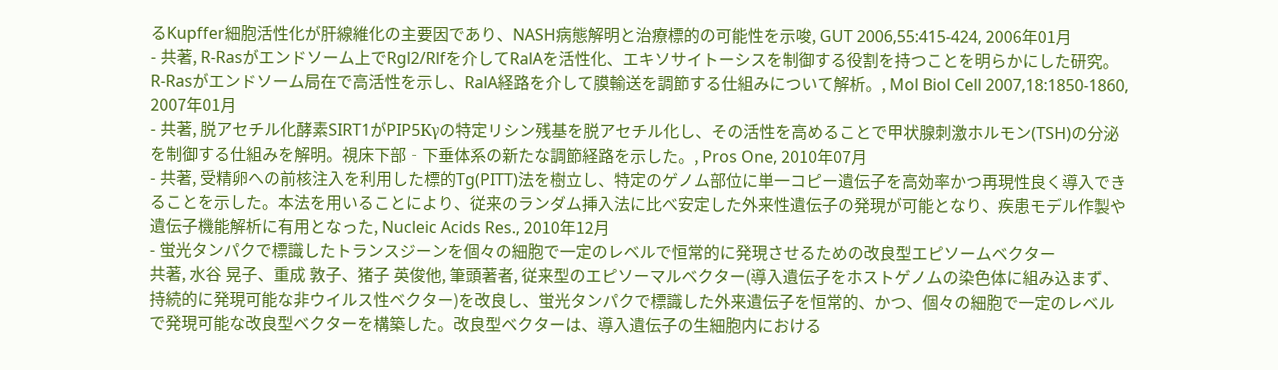るKupffer細胞活性化が肝線維化の主要因であり、NASH病態解明と治療標的の可能性を示唆, GUT 2006,55:415-424, 2006年01月
- 共著, R-Rasがエンドソーム上でRgl2/Rlfを介してRalAを活性化、エキソサイトーシスを制御する役割を持つことを明らかにした研究。R-Rasがエンドソーム局在で高活性を示し、RalA経路を介して膜輸送を調節する仕組みについて解析。, Mol Biol Cell 2007,18:1850-1860, 2007年01月
- 共著, 脱アセチル化酵素SIRT1がPIP5Kγの特定リシン残基を脱アセチル化し、その活性を高めることで甲状腺刺激ホルモン(TSH)の分泌を制御する仕組みを解明。視床下部‐下垂体系の新たな調節経路を示した。, Pros One, 2010年07月
- 共著, 受精卵への前核注入を利用した標的Tg(PITT)法を樹立し、特定のゲノム部位に単一コピー遺伝子を高効率かつ再現性良く導入できることを示した。本法を用いることにより、従来のランダム挿入法に比べ安定した外来性遺伝子の発現が可能となり、疾患モデル作製や遺伝子機能解析に有用となった, Nucleic Acids Res., 2010年12月
- 蛍光タンパクで標識したトランスジーンを個々の細胞で一定のレベルで恒常的に発現させるための改良型エピソームベクター
共著, 水谷 晃子、重成 敦子、猪子 英俊他, 筆頭著者, 従来型のエピソーマルベクター(導入遺伝子をホストゲノムの染色体に組み込まず、持続的に発現可能な非ウイルス性ベクター)を改良し、蛍光タンパクで標識した外来遺伝子を恒常的、かつ、個々の細胞で一定のレベルで発現可能な改良型ベクターを構築した。改良型ベクターは、導入遺伝子の生細胞内における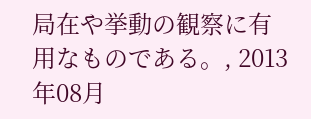局在や挙動の観察に有用なものである。, 2013年08月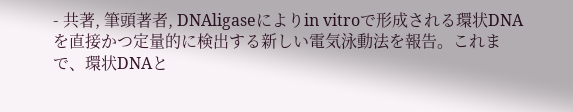- 共著, 筆頭著者, DNAligaseによりin vitroで形成される環状DNAを直接かつ定量的に検出する新しい電気泳動法を報告。これまで、環状DNAと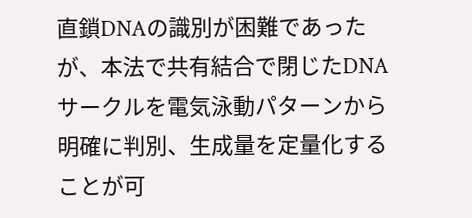直鎖DNAの識別が困難であったが、本法で共有結合で閉じたDNAサークルを電気泳動パターンから明確に判別、生成量を定量化することが可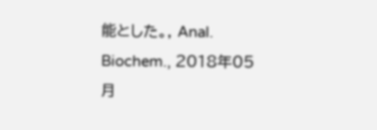能とした。, Anal. Biochem., 2018年05月